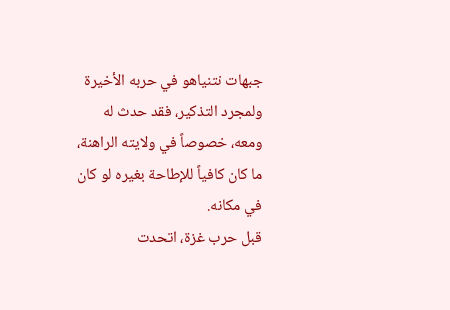جبهات نتنياهو في حربه الأخيرة
ولمجرد التذكير، فقد حدث له ومعه، خصوصاً في ولايته الراهنة، ما كان كافياً للإطاحة بغيره لو كان في مكانه.
قبل حرب غزة، اتحدت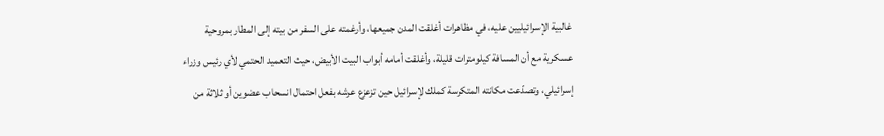غالبية الإسرائيليين عليه، في مظاهرات أغلقت المدن جميعها، وأرغمته على السفر من بيته إلى المطار بمروحية عسكرية مع أن المسافة كيلومترات قليلة، وأغلقت أمامه أبواب البيت الأبيض، حيث التعميد الحتمي لأي رئيس وزراء إسرائيلي، وتصدّعت مكانته المتكرسة كملك لإسرائيل حين تزعزع عرشه بفعل احتمال انسحاب عضوين أو ثلاثة من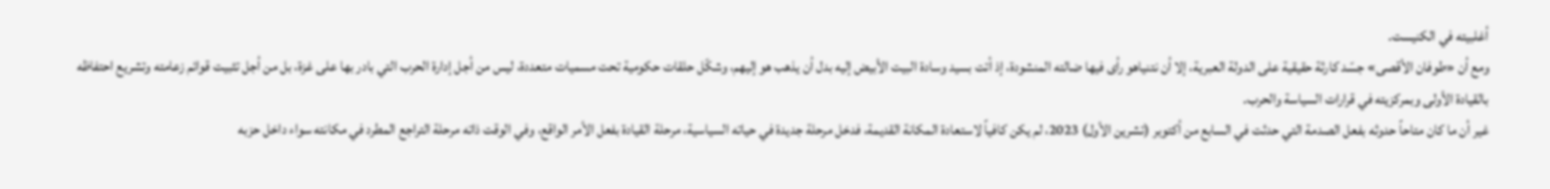أغلبيته في الكنيست.
ومع أن «طوفان الأقصى» جسّد كارثة حقيقية على الدولة العبرية، إلا أن نتنياهو رأى فيها ضالته المنشودة، إذ أتت بسيد وسادة البيت الأبيض إليه بدل أن يذهب هو إليهم، وشكّل حلقات حكومية تحت مسميات متعددة، ليس من أجل إدارة الحرب التي بادر بها على غزة، بل من أجل تثبيت قوائم زعامته وتشريع احتفاظه بالقيادة الأولى وبمركزيته في قرارات السياسة والحرب.
غير أن ما كان متاحاً حدوثه بفعل الصدمة التي حدثت في السابع من أكتوبر (تشرين الأول) 2023، لم يكن كافياً لاستعادة المكانة القديمة، فدخل مرحلة جديدة في حياته السياسية، مرحلة القيادة بفعل الأمر الواقع، وفي الوقت ذاته مرحلة التراجع المطرد في مكانته سواء داخل حزبه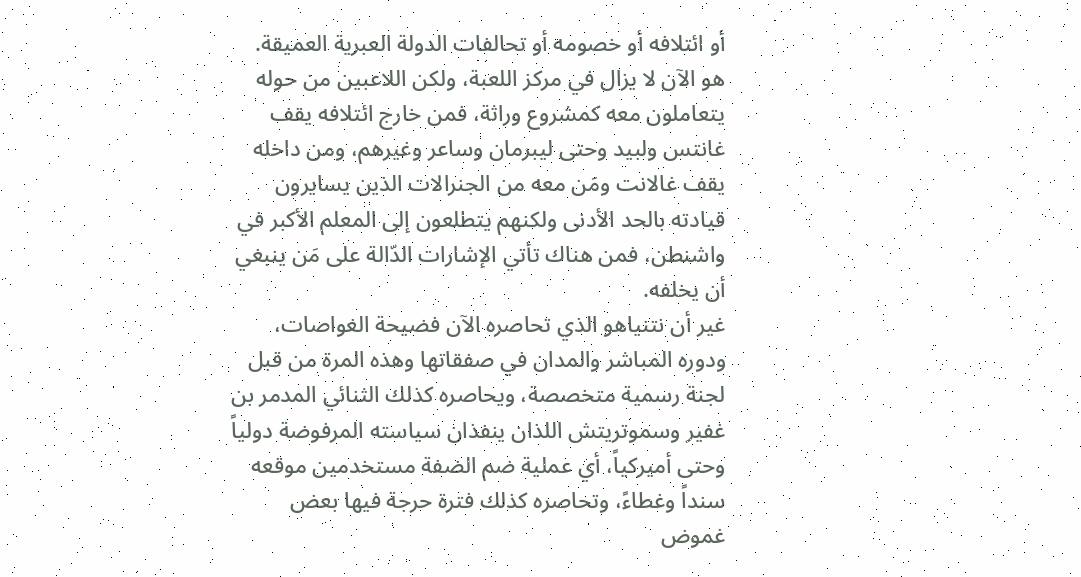أو ائتلافه أو خصومه أو تحالفات الدولة العبرية العميقة.
هو الآن لا يزال في مركز اللعبة، ولكن اللاعبين من حوله يتعاملون معه كمشروع وراثة، فمن خارج ائتلافه يقف غانتس ولبيد وحتى ليبرمان وساعر وغيرهم، ومن داخله يقف غالانت ومَن معه من الجنرالات الذين يسايرون قيادته بالحد الأدنى ولكنهم يتطلعون إلى المعلم الأكبر في واشنطن، فمن هناك تأتي الإشارات الدّالة على مَن ينبغي أن يخلفه.
غير أن نتنياهو الذي تحاصره الآن فضيحة الغواصات، ودوره المباشر والمدان في صفقاتها وهذه المرة من قبل لجنة رسمية متخصصة، ويحاصره كذلك الثنائي المدمر بن غفير وسموتريتش اللذان ينفذان سياسته المرفوضة دولياً وحتى أميركياً، أي عملية ضم الضفة مستخدمين موقعه سنداً وغطاءً، وتحاصره كذلك فترة حرجة فيها بعض غموض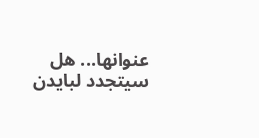عنوانها... هل سيتجدد لبايدن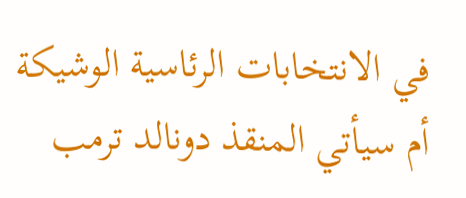في الانتخابات الرئاسية الوشيكة أم سيأتي المنقذ دونالد ترمب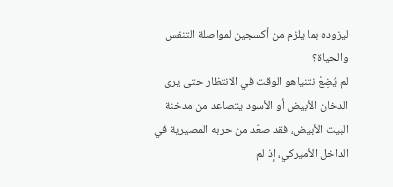ليزوده بما يلزم من أكسجين لمواصلة التنفس والحياة؟
لم يُضِعْ نتنياهو الوقت في الانتظار حتى يرى الدخان الأبيض أو الأسود يتصاعد من مدخنة البيت الأبيض، فقد صعّد من حربه المصيرية في الداخل الأميركي، إذ لم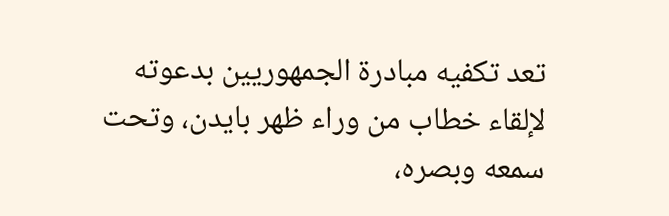تعد تكفيه مبادرة الجمهوريين بدعوته لإلقاء خطاب من وراء ظهر بايدن، وتحت سمعه وبصره،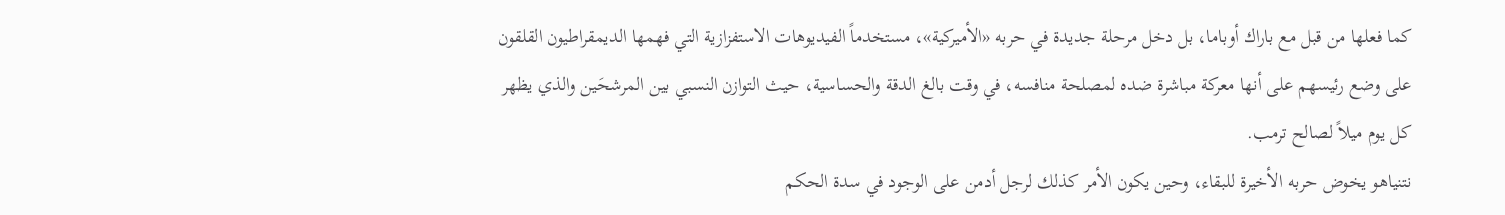كما فعلها من قبل مع باراك أوباما، بل دخل مرحلة جديدة في حربه «الأميركية»، مستخدماً الفيديوهات الاستفزازية التي فهمها الديمقراطيون القلقون على وضع رئيسهم على أنها معركة مباشرة ضده لمصلحة منافسه، في وقت بالغ الدقة والحساسية، حيث التوازن النسبي بين المرشحَين والذي يظهر كل يوم ميلاً لصالح ترمب.
نتنياهو يخوض حربه الأخيرة للبقاء، وحين يكون الأمر كذلك لرجل أدمن على الوجود في سدة الحكم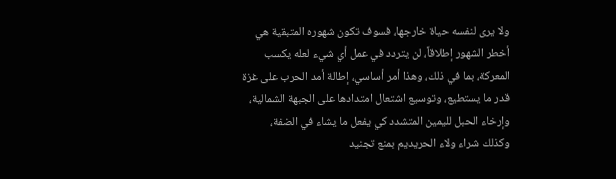ولا يرى لنفسه حياة خارجها، فسوف تكون شهوره المتبقية هي أخطر الشهور إطلاقاً، لن يتردد في عمل أي شيء لعله يكسب المعركة، بما في ذلك، وهذا أمر أساسي، إطالة أمد الحرب على غزة قدر ما يستطيع، وتوسيع اشتعال امتدادها على الجبهة الشمالية، وإرخاء الحبل لليمين المتشدد كي يفعل ما يشاء في الضفة، وكذلك شراء ولاء الحريديم بمنع تجنيد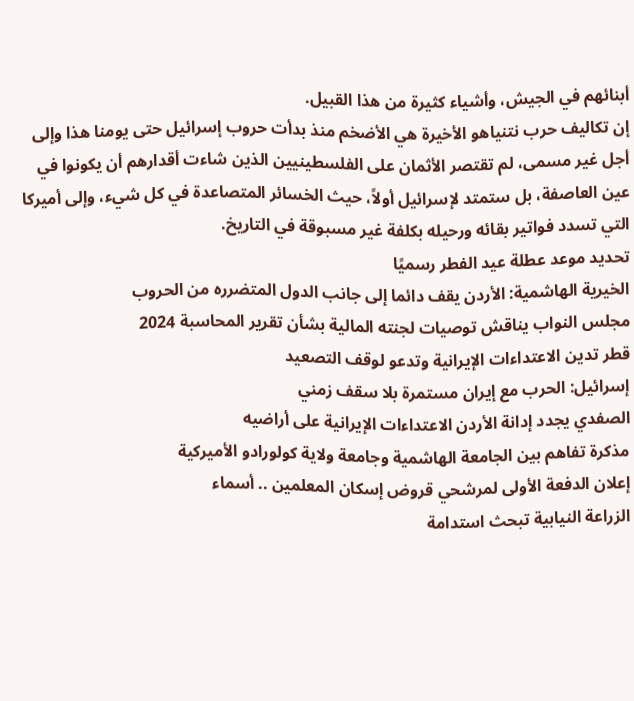أبنائهم في الجيش، وأشياء كثيرة من هذا القبيل.
إن تكاليف حرب نتنياهو الأخيرة هي الأضخم منذ بدأت حروب إسرائيل حتى يومنا هذا وإلى أجل غير مسمى، لم تقتصر الأثمان على الفلسطينيين الذين شاءت أقدارهم أن يكونوا في عين العاصفة، بل ستمتد لإسرائيل أولاً، حيث الخسائر المتصاعدة في كل شيء، وإلى أميركا التي تسدد فواتير بقائه ورحيله بكلفة غير مسبوقة في التاريخ.
تحديد موعد عطلة عيد الفطر رسميًا
الخيرية الهاشمية: الأردن يقف دائما إلى جانب الدول المتضرره من الحروب
مجلس النواب يناقش توصيات لجنته المالية بشأن تقرير المحاسبة 2024
قطر تدين الاعتداءات الإيرانية وتدعو لوقف التصعيد
إسرائيل: الحرب مع إيران مستمرة بلا سقف زمني
الصفدي يجدد إدانة الأردن الاعتداءات الإيرانية على أراضيه
مذكرة تفاهم بين الجامعة الهاشمية وجامعة ولاية كولورادو الأميركية
إعلان الدفعة الأولى لمرشحي قروض إسكان المعلمين .. أسماء
الزراعة النيابية تبحث استدامة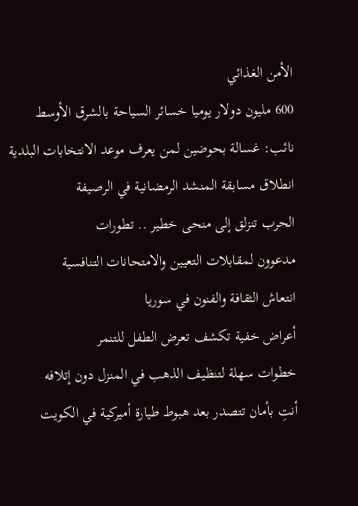الأمن الغذائي
600 مليون دولار يوميا خسائر السياحة بالشرق الأوسط
نائب: غسالة بحوضين لمن يعرف موعد الانتخابات البلدية
انطلاق مسابقة المنشد الرمضانية في الرصيفة
الحرب تنزلق إلى منحى خطير .. تطورات
مدعوون لمقابلات التعيين والامتحانات التنافسية
انتعاش الثقافة والفنون في سوريا
أعراض خفية تكشف تعرض الطفل للتنمر
خطوات سهلة لتنظيف الذهب في المنزل دون إتلافه
أنتِ بأمان تتصدر بعد هبوط طيارة أميركية في الكويت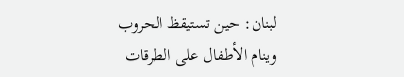لبنان: حين تستيقظ الحروب وينام الأطفال على الطرقات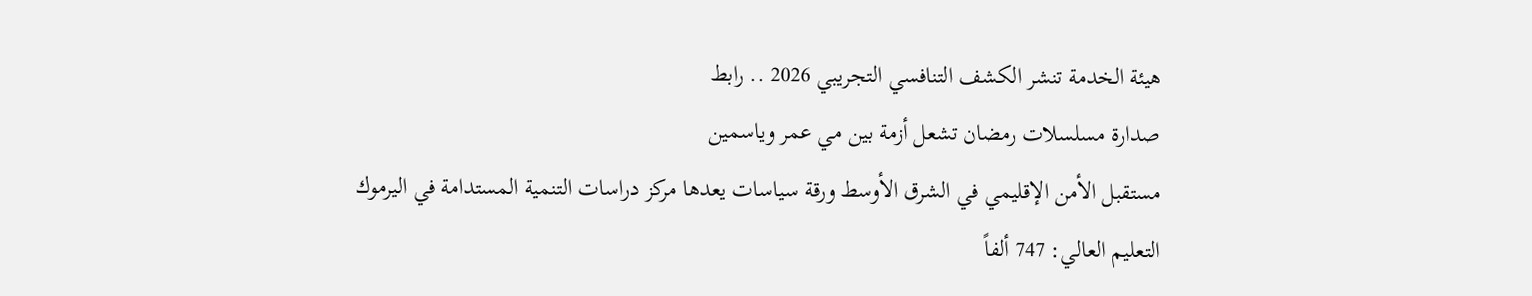هيئة الخدمة تنشر الكشف التنافسي التجريبي 2026 .. رابط
صدارة مسلسلات رمضان تشعل أزمة بين مي عمر وياسمين
مستقبل الأمن الإقليمي في الشرق الأوسط ورقة سياسات يعدها مركز دراسات التنمية المستدامة في اليرموك
التعليم العالي: 747 ألفاً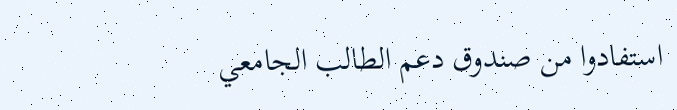استفادوا من صندوق دعم الطالب الجامعي